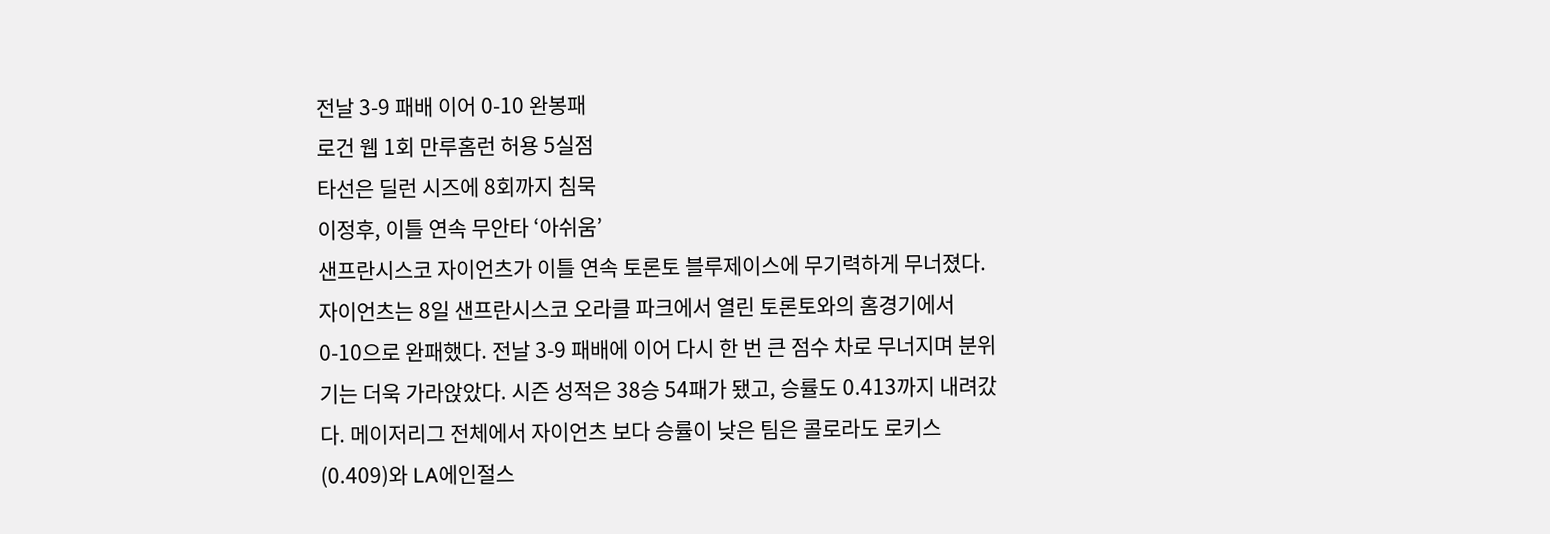전날 3-9 패배 이어 0-10 완봉패
로건 웹 1회 만루홈런 허용 5실점
타선은 딜런 시즈에 8회까지 침묵
이정후, 이틀 연속 무안타 ‘아쉬움’
샌프란시스코 자이언츠가 이틀 연속 토론토 블루제이스에 무기력하게 무너졌다.
자이언츠는 8일 샌프란시스코 오라클 파크에서 열린 토론토와의 홈경기에서 0-10으로 완패했다. 전날 3-9 패배에 이어 다시 한 번 큰 점수 차로 무너지며 분위기는 더욱 가라앉았다. 시즌 성적은 38승 54패가 됐고, 승률도 0.413까지 내려갔다. 메이저리그 전체에서 자이언츠 보다 승률이 낮은 팀은 콜로라도 로키스(0.409)와 LA에인절스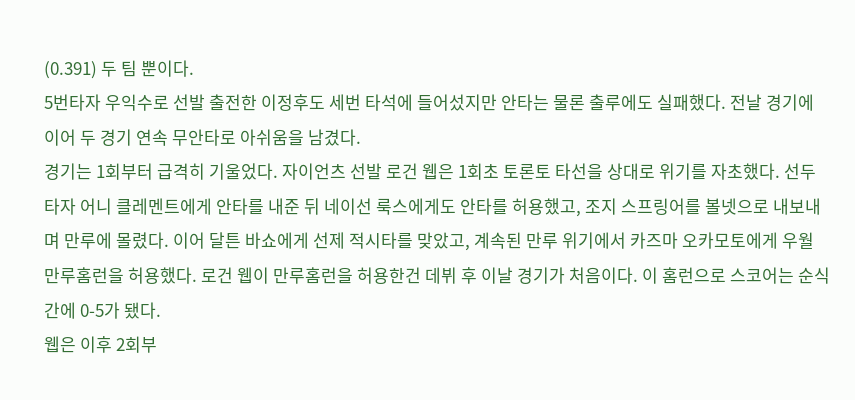(0.391) 두 팀 뿐이다.
5번타자 우익수로 선발 출전한 이정후도 세번 타석에 들어섰지만 안타는 물론 출루에도 실패했다. 전날 경기에 이어 두 경기 연속 무안타로 아쉬움을 남겼다.
경기는 1회부터 급격히 기울었다. 자이언츠 선발 로건 웹은 1회초 토론토 타선을 상대로 위기를 자초했다. 선두타자 어니 클레멘트에게 안타를 내준 뒤 네이선 룩스에게도 안타를 허용했고, 조지 스프링어를 볼넷으로 내보내며 만루에 몰렸다. 이어 달튼 바쇼에게 선제 적시타를 맞았고, 계속된 만루 위기에서 카즈마 오카모토에게 우월 만루홈런을 허용했다. 로건 웹이 만루홈런을 허용한건 데뷔 후 이날 경기가 처음이다. 이 홈런으로 스코어는 순식간에 0-5가 됐다.
웹은 이후 2회부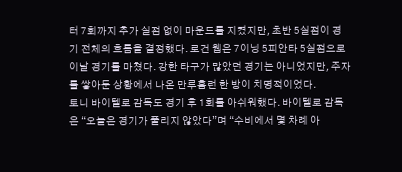터 7회까지 추가 실점 없이 마운드를 지켰지만, 초반 5실점이 경기 전체의 흐름을 결정했다. 로건 웹은 7이닝 5피안타 5실점으로 이날 경기를 마쳤다. 강한 타구가 많았던 경기는 아니었지만, 주자를 쌓아둔 상황에서 나온 만루홈런 한 방이 치명적이었다.
토니 바이텔로 감독도 경기 후 1회를 아쉬워했다. 바이텔로 감독은 “오늘은 경기가 풀리지 않았다”며 “수비에서 몇 차례 아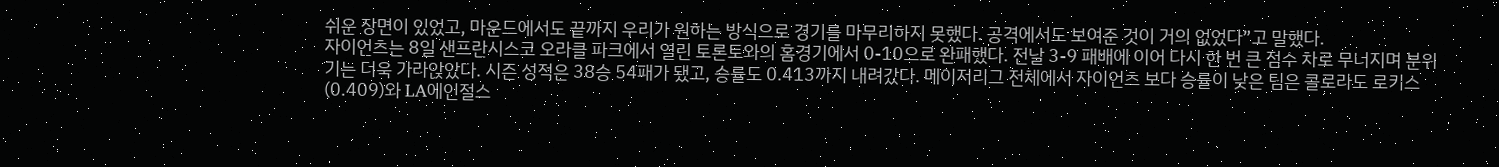쉬운 장면이 있었고, 마운드에서도 끝까지 우리가 원하는 방식으로 경기를 마무리하지 못했다. 공격에서도 보여준 것이 거의 없었다”고 말했다.
자이언츠는 8일 샌프란시스코 오라클 파크에서 열린 토론토와의 홈경기에서 0-10으로 완패했다. 전날 3-9 패배에 이어 다시 한 번 큰 점수 차로 무너지며 분위기는 더욱 가라앉았다. 시즌 성적은 38승 54패가 됐고, 승률도 0.413까지 내려갔다. 메이저리그 전체에서 자이언츠 보다 승률이 낮은 팀은 콜로라도 로키스(0.409)와 LA에인절스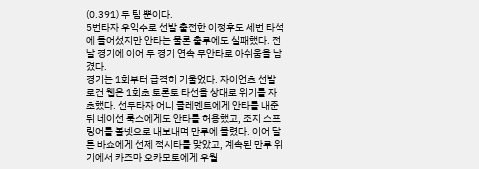(0.391) 두 팀 뿐이다.
5번타자 우익수로 선발 출전한 이정후도 세번 타석에 들어섰지만 안타는 물론 출루에도 실패했다. 전날 경기에 이어 두 경기 연속 무안타로 아쉬움을 남겼다.
경기는 1회부터 급격히 기울었다. 자이언츠 선발 로건 웹은 1회초 토론토 타선을 상대로 위기를 자초했다. 선두타자 어니 클레멘트에게 안타를 내준 뒤 네이선 룩스에게도 안타를 허용했고, 조지 스프링어를 볼넷으로 내보내며 만루에 몰렸다. 이어 달튼 바쇼에게 선제 적시타를 맞았고, 계속된 만루 위기에서 카즈마 오카모토에게 우월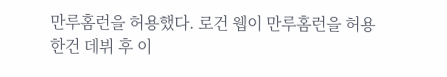만루홈런을 허용했다. 로건 웹이 만루홈런을 허용한건 데뷔 후 이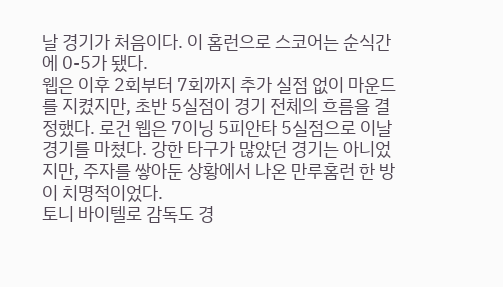날 경기가 처음이다. 이 홈런으로 스코어는 순식간에 0-5가 됐다.
웹은 이후 2회부터 7회까지 추가 실점 없이 마운드를 지켰지만, 초반 5실점이 경기 전체의 흐름을 결정했다. 로건 웹은 7이닝 5피안타 5실점으로 이날 경기를 마쳤다. 강한 타구가 많았던 경기는 아니었지만, 주자를 쌓아둔 상황에서 나온 만루홈런 한 방이 치명적이었다.
토니 바이텔로 감독도 경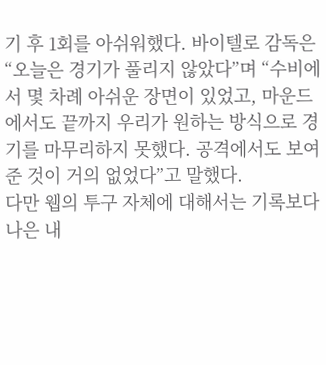기 후 1회를 아쉬워했다. 바이텔로 감독은 “오늘은 경기가 풀리지 않았다”며 “수비에서 몇 차례 아쉬운 장면이 있었고, 마운드에서도 끝까지 우리가 원하는 방식으로 경기를 마무리하지 못했다. 공격에서도 보여준 것이 거의 없었다”고 말했다.
다만 웹의 투구 자체에 대해서는 기록보다 나은 내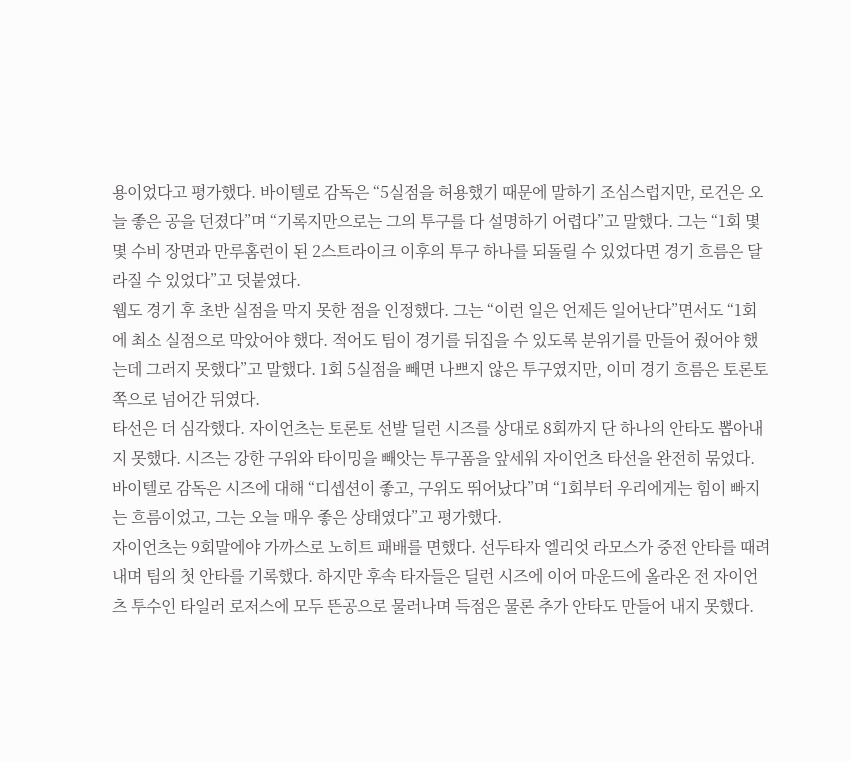용이었다고 평가했다. 바이텔로 감독은 “5실점을 허용했기 때문에 말하기 조심스럽지만, 로건은 오늘 좋은 공을 던졌다”며 “기록지만으로는 그의 투구를 다 설명하기 어렵다”고 말했다. 그는 “1회 몇몇 수비 장면과 만루홈런이 된 2스트라이크 이후의 투구 하나를 되돌릴 수 있었다면 경기 흐름은 달라질 수 있었다”고 덧붙였다.
웹도 경기 후 초반 실점을 막지 못한 점을 인정했다. 그는 “이런 일은 언제든 일어난다”면서도 “1회에 최소 실점으로 막았어야 했다. 적어도 팀이 경기를 뒤집을 수 있도록 분위기를 만들어 줬어야 했는데 그러지 못했다”고 말했다. 1회 5실점을 빼면 나쁘지 않은 투구였지만, 이미 경기 흐름은 토론토 쪽으로 넘어간 뒤였다.
타선은 더 심각했다. 자이언츠는 토론토 선발 딜런 시즈를 상대로 8회까지 단 하나의 안타도 뽑아내지 못했다. 시즈는 강한 구위와 타이밍을 빼앗는 투구폼을 앞세워 자이언츠 타선을 완전히 묶었다. 바이텔로 감독은 시즈에 대해 “디셉션이 좋고, 구위도 뛰어났다”며 “1회부터 우리에게는 힘이 빠지는 흐름이었고, 그는 오늘 매우 좋은 상태였다”고 평가했다.
자이언츠는 9회말에야 가까스로 노히트 패배를 면했다. 선두타자 엘리엇 라모스가 중전 안타를 때려내며 팀의 첫 안타를 기록했다. 하지만 후속 타자들은 딜런 시즈에 이어 마운드에 올라온 전 자이언츠 투수인 타일러 로저스에 모두 뜬공으로 물러나며 득점은 물론 추가 안타도 만들어 내지 못했다.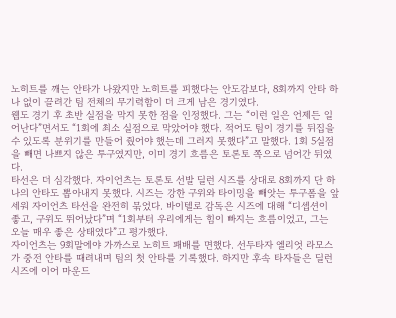노히트를 깨는 안타가 나왔지만 노히트를 피했다는 안도감보다, 8회까지 안타 하나 없이 끌려간 팀 전체의 무기력함이 더 크게 남은 경기였다.
웹도 경기 후 초반 실점을 막지 못한 점을 인정했다. 그는 “이런 일은 언제든 일어난다”면서도 “1회에 최소 실점으로 막았어야 했다. 적어도 팀이 경기를 뒤집을 수 있도록 분위기를 만들어 줬어야 했는데 그러지 못했다”고 말했다. 1회 5실점을 빼면 나쁘지 않은 투구였지만, 이미 경기 흐름은 토론토 쪽으로 넘어간 뒤였다.
타선은 더 심각했다. 자이언츠는 토론토 선발 딜런 시즈를 상대로 8회까지 단 하나의 안타도 뽑아내지 못했다. 시즈는 강한 구위와 타이밍을 빼앗는 투구폼을 앞세워 자이언츠 타선을 완전히 묶었다. 바이텔로 감독은 시즈에 대해 “디셉션이 좋고, 구위도 뛰어났다”며 “1회부터 우리에게는 힘이 빠지는 흐름이었고, 그는 오늘 매우 좋은 상태였다”고 평가했다.
자이언츠는 9회말에야 가까스로 노히트 패배를 면했다. 선두타자 엘리엇 라모스가 중전 안타를 때려내며 팀의 첫 안타를 기록했다. 하지만 후속 타자들은 딜런 시즈에 이어 마운드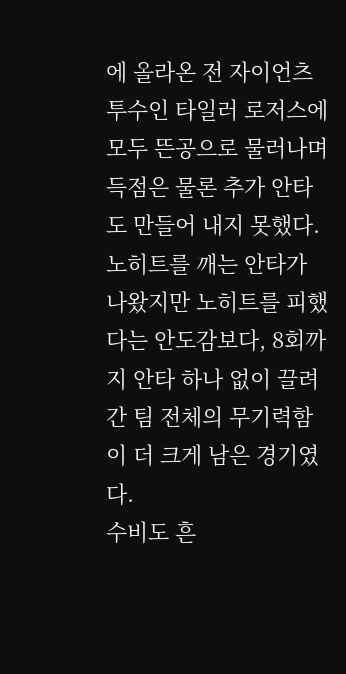에 올라온 전 자이언츠 투수인 타일러 로저스에 모두 뜬공으로 물러나며 득점은 물론 추가 안타도 만들어 내지 못했다. 노히트를 깨는 안타가 나왔지만 노히트를 피했다는 안도감보다, 8회까지 안타 하나 없이 끌려간 팀 전체의 무기력함이 더 크게 남은 경기였다.
수비도 흔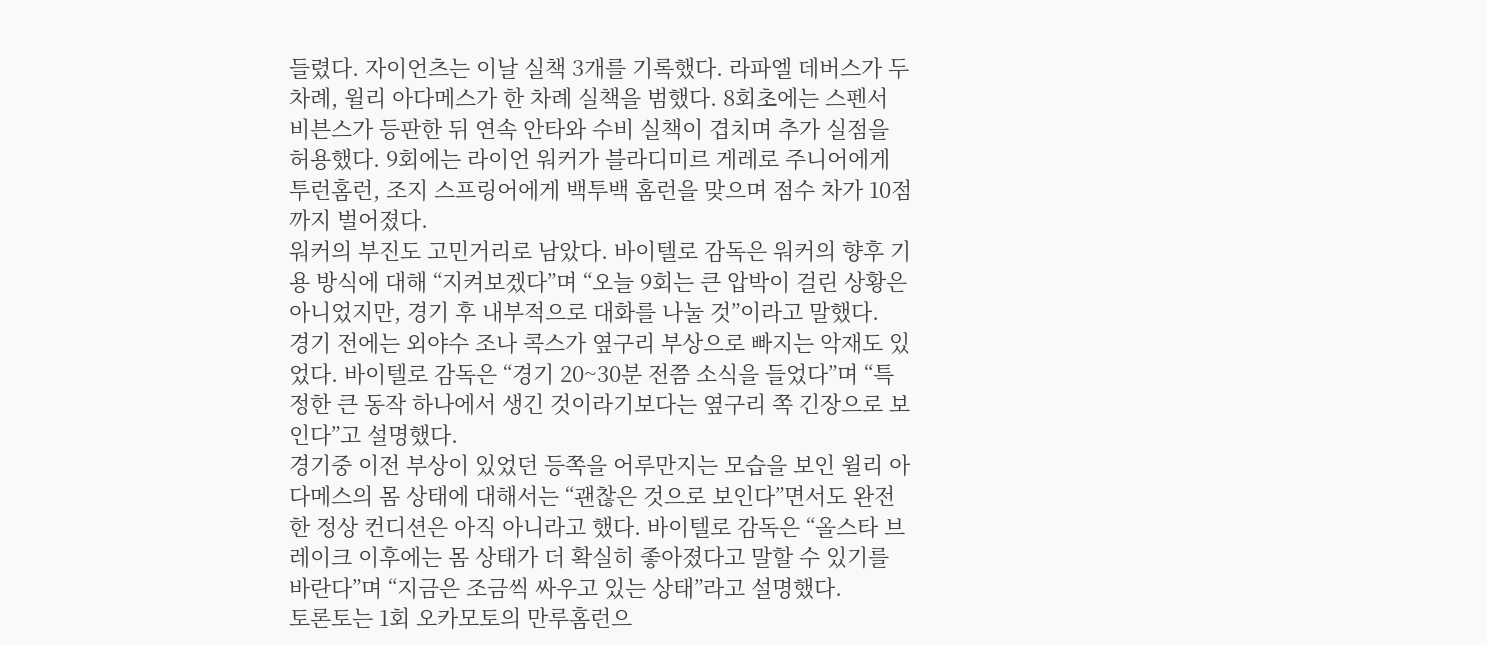들렸다. 자이언츠는 이날 실책 3개를 기록했다. 라파엘 데버스가 두 차례, 윌리 아다메스가 한 차례 실책을 범했다. 8회초에는 스펜서 비븐스가 등판한 뒤 연속 안타와 수비 실책이 겹치며 추가 실점을 허용했다. 9회에는 라이언 워커가 블라디미르 게레로 주니어에게 투런홈런, 조지 스프링어에게 백투백 홈런을 맞으며 점수 차가 10점까지 벌어졌다.
워커의 부진도 고민거리로 남았다. 바이텔로 감독은 워커의 향후 기용 방식에 대해 “지켜보겠다”며 “오늘 9회는 큰 압박이 걸린 상황은 아니었지만, 경기 후 내부적으로 대화를 나눌 것”이라고 말했다.
경기 전에는 외야수 조나 콕스가 옆구리 부상으로 빠지는 악재도 있었다. 바이텔로 감독은 “경기 20~30분 전쯤 소식을 들었다”며 “특정한 큰 동작 하나에서 생긴 것이라기보다는 옆구리 쪽 긴장으로 보인다”고 설명했다.
경기중 이전 부상이 있었던 등쪽을 어루만지는 모습을 보인 윌리 아다메스의 몸 상태에 대해서는 “괜찮은 것으로 보인다”면서도 완전한 정상 컨디션은 아직 아니라고 했다. 바이텔로 감독은 “올스타 브레이크 이후에는 몸 상태가 더 확실히 좋아졌다고 말할 수 있기를 바란다”며 “지금은 조금씩 싸우고 있는 상태”라고 설명했다.
토론토는 1회 오카모토의 만루홈런으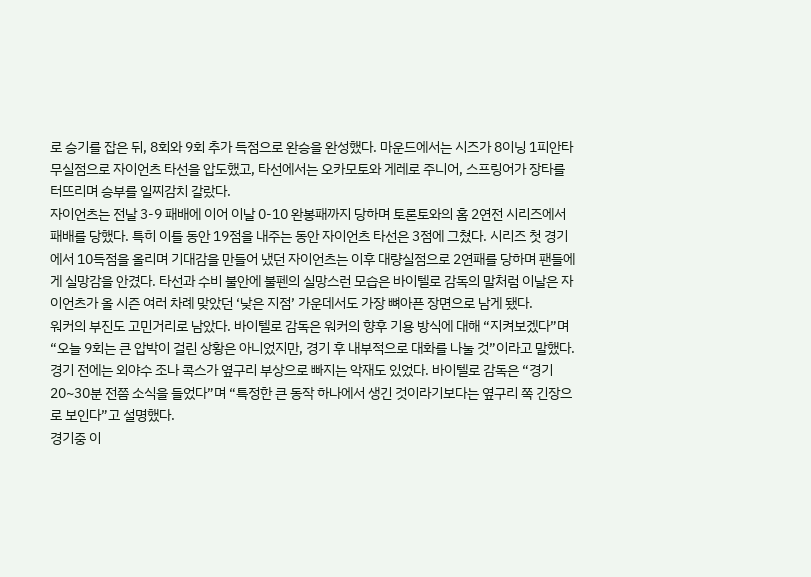로 승기를 잡은 뒤, 8회와 9회 추가 득점으로 완승을 완성했다. 마운드에서는 시즈가 8이닝 1피안타 무실점으로 자이언츠 타선을 압도했고, 타선에서는 오카모토와 게레로 주니어, 스프링어가 장타를 터뜨리며 승부를 일찌감치 갈랐다.
자이언츠는 전날 3-9 패배에 이어 이날 0-10 완봉패까지 당하며 토론토와의 홈 2연전 시리즈에서 패배를 당했다. 특히 이틀 동안 19점을 내주는 동안 자이언츠 타선은 3점에 그쳤다. 시리즈 첫 경기에서 10득점을 올리며 기대감을 만들어 냈던 자이언츠는 이후 대량실점으로 2연패를 당하며 팬들에게 실망감을 안겼다. 타선과 수비 불안에 불펜의 실망스런 모습은 바이텔로 감독의 말처럼 이날은 자이언츠가 올 시즌 여러 차례 맞았던 ‘낮은 지점’ 가운데서도 가장 뼈아픈 장면으로 남게 됐다.
워커의 부진도 고민거리로 남았다. 바이텔로 감독은 워커의 향후 기용 방식에 대해 “지켜보겠다”며 “오늘 9회는 큰 압박이 걸린 상황은 아니었지만, 경기 후 내부적으로 대화를 나눌 것”이라고 말했다.
경기 전에는 외야수 조나 콕스가 옆구리 부상으로 빠지는 악재도 있었다. 바이텔로 감독은 “경기 20~30분 전쯤 소식을 들었다”며 “특정한 큰 동작 하나에서 생긴 것이라기보다는 옆구리 쪽 긴장으로 보인다”고 설명했다.
경기중 이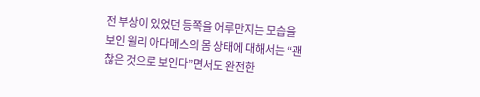전 부상이 있었던 등쪽을 어루만지는 모습을 보인 윌리 아다메스의 몸 상태에 대해서는 “괜찮은 것으로 보인다”면서도 완전한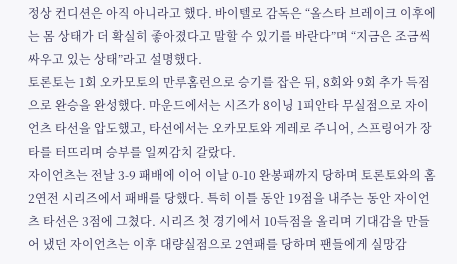정상 컨디션은 아직 아니라고 했다. 바이텔로 감독은 “올스타 브레이크 이후에는 몸 상태가 더 확실히 좋아졌다고 말할 수 있기를 바란다”며 “지금은 조금씩 싸우고 있는 상태”라고 설명했다.
토론토는 1회 오카모토의 만루홈런으로 승기를 잡은 뒤, 8회와 9회 추가 득점으로 완승을 완성했다. 마운드에서는 시즈가 8이닝 1피안타 무실점으로 자이언츠 타선을 압도했고, 타선에서는 오카모토와 게레로 주니어, 스프링어가 장타를 터뜨리며 승부를 일찌감치 갈랐다.
자이언츠는 전날 3-9 패배에 이어 이날 0-10 완봉패까지 당하며 토론토와의 홈 2연전 시리즈에서 패배를 당했다. 특히 이틀 동안 19점을 내주는 동안 자이언츠 타선은 3점에 그쳤다. 시리즈 첫 경기에서 10득점을 올리며 기대감을 만들어 냈던 자이언츠는 이후 대량실점으로 2연패를 당하며 팬들에게 실망감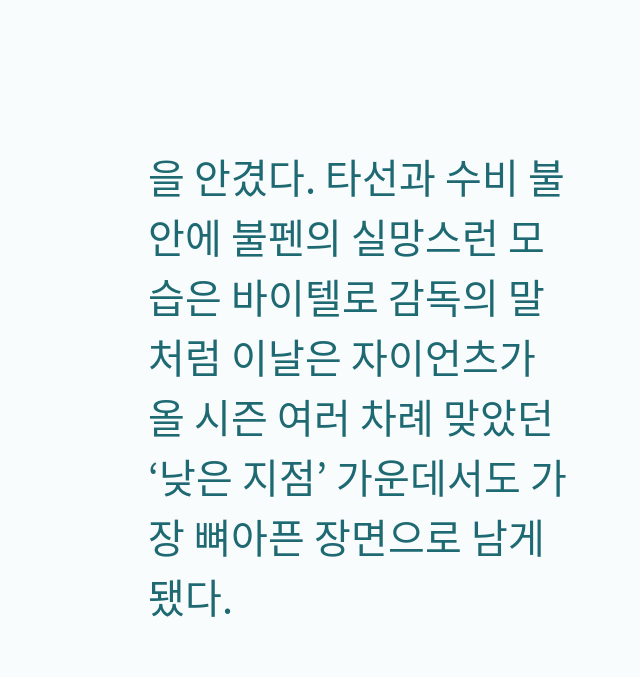을 안겼다. 타선과 수비 불안에 불펜의 실망스런 모습은 바이텔로 감독의 말처럼 이날은 자이언츠가 올 시즌 여러 차례 맞았던 ‘낮은 지점’ 가운데서도 가장 뼈아픈 장면으로 남게 됐다.